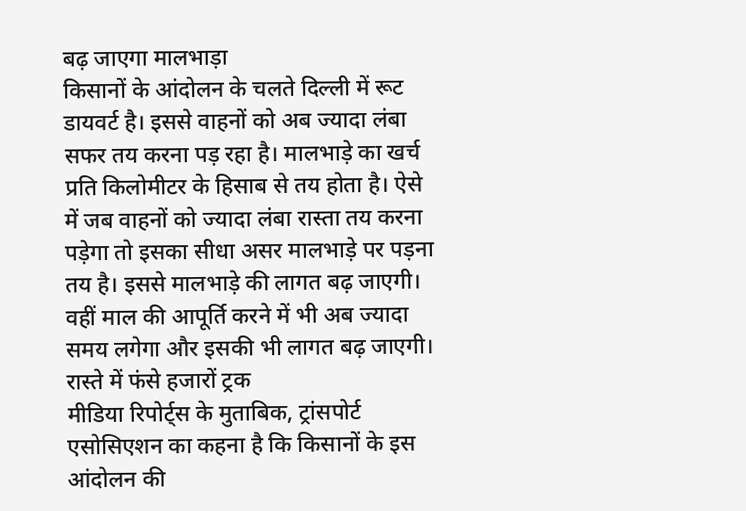बढ़ जाएगा मालभाड़ा
किसानों के आंदोलन के चलते दिल्ली में रूट डायवर्ट है। इससे वाहनों को अब ज्यादा लंबा सफर तय करना पड़ रहा है। मालभाड़े का खर्च प्रति किलोमीटर के हिसाब से तय होता है। ऐसे में जब वाहनों को ज्यादा लंबा रास्ता तय करना पड़ेगा तो इसका सीधा असर मालभाड़े पर पड़ना तय है। इससे मालभाड़े की लागत बढ़ जाएगी। वहीं माल की आपूर्ति करने में भी अब ज्यादा समय लगेगा और इसकी भी लागत बढ़ जाएगी।
रास्ते में फंसे हजारों ट्रक
मीडिया रिपोर्ट्स के मुताबिक, ट्रांसपोर्ट एसोसिएशन का कहना है कि किसानों के इस आंदोलन की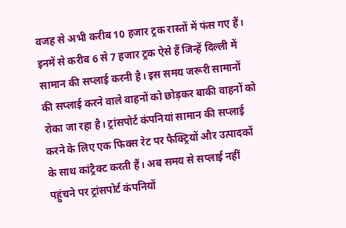वजह से अभी करीब 10 हजार ट्रक रास्तों में फंस गए हैं। इनमें से करीब 6 से 7 हजार ट्रक ऐसे हैं जिन्हें दिल्ली में सामान की सप्लाई करनी है। इस समय जरूरी सामानों की सप्लाई करने वाले वाहनों को छोड़कर बाकी वाहनों को रोका जा रहा है। ट्रांसपोर्ट कंपनियां सामान की सप्लाई करने के लिए एक फिक्स रेट पर फैक्ट्रियों और उत्पादकों के साथ कांट्रैक्ट करती हैं। अब समय से सप्लाई नहीं पहुंचने पर ट्रांसपोर्ट कंपनियों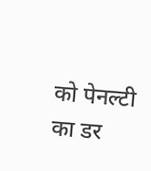को पेनल्टी का डर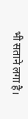भी सताने लगा है।